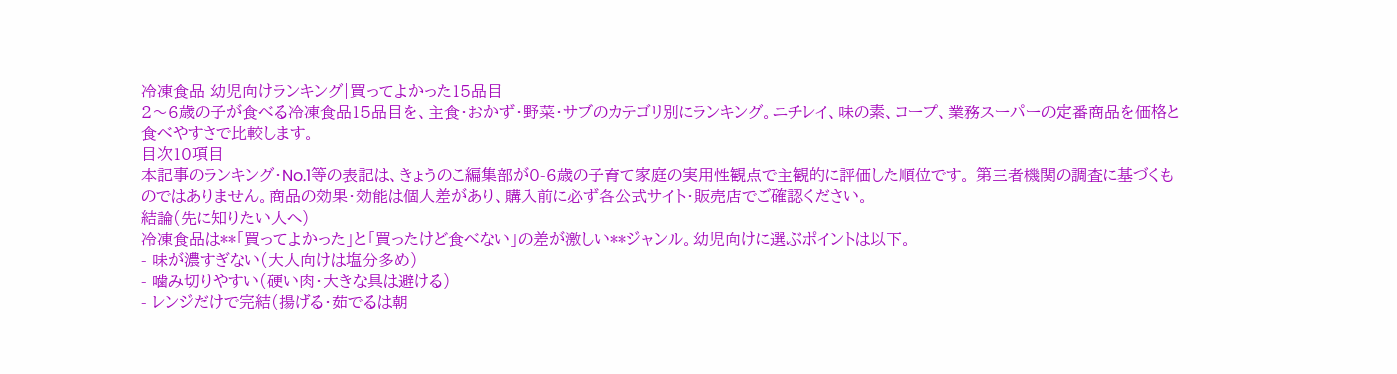冷凍食品 幼児向けランキング|買ってよかった15品目
2〜6歳の子が食べる冷凍食品15品目を、主食・おかず・野菜・サブのカテゴリ別にランキング。ニチレイ、味の素、コープ、業務スーパーの定番商品を価格と食べやすさで比較します。
目次10項目
本記事のランキング・No.1等の表記は、きょうのこ編集部が0-6歳の子育て家庭の実用性観点で主観的に評価した順位です。 第三者機関の調査に基づくものではありません。商品の効果・効能は個人差があり、購入前に必ず各公式サイト・販売店でご確認ください。
結論(先に知りたい人へ)
冷凍食品は**「買ってよかった」と「買ったけど食べない」の差が激しい**ジャンル。幼児向けに選ぶポイントは以下。
- 味が濃すぎない(大人向けは塩分多め)
- 噛み切りやすい(硬い肉・大きな具は避ける)
- レンジだけで完結(揚げる・茹でるは朝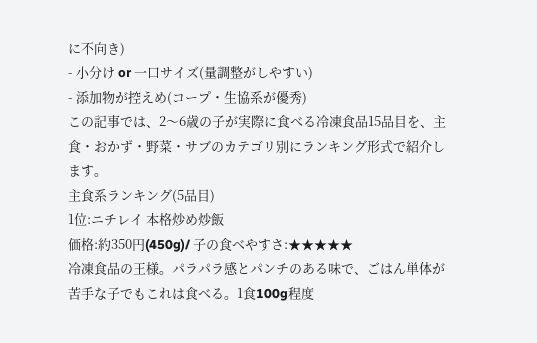に不向き)
- 小分け or 一口サイズ(量調整がしやすい)
- 添加物が控えめ(コープ・生協系が優秀)
この記事では、2〜6歳の子が実際に食べる冷凍食品15品目を、主食・おかず・野菜・サブのカテゴリ別にランキング形式で紹介します。
主食系ランキング(5品目)
1位:ニチレイ 本格炒め炒飯
価格:約350円(450g)/ 子の食べやすさ:★★★★★
冷凍食品の王様。パラパラ感とパンチのある味で、ごはん単体が苦手な子でもこれは食べる。1食100g程度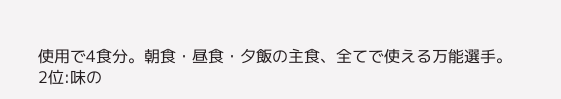使用で4食分。朝食・昼食・夕飯の主食、全てで使える万能選手。
2位:味の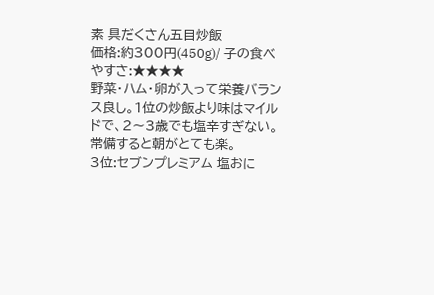素 具だくさん五目炒飯
価格:約300円(450g)/ 子の食べやすさ:★★★★
野菜・ハム・卵が入って栄養バランス良し。1位の炒飯より味はマイルドで、2〜3歳でも塩辛すぎない。常備すると朝がとても楽。
3位:セブンプレミアム 塩おに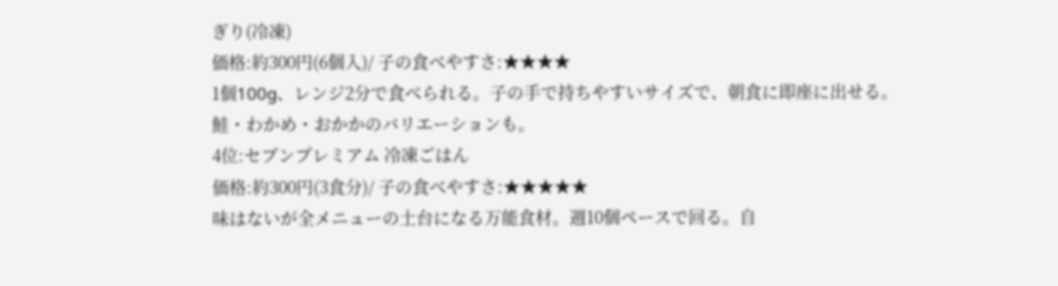ぎり(冷凍)
価格:約300円(6個入)/ 子の食べやすさ:★★★★
1個100g、レンジ2分で食べられる。子の手で持ちやすいサイズで、朝食に即座に出せる。鮭・わかめ・おかかのバリエーションも。
4位:セブンプレミアム 冷凍ごはん
価格:約300円(3食分)/ 子の食べやすさ:★★★★★
味はないが全メニューの土台になる万能食材。週10個ペースで回る。自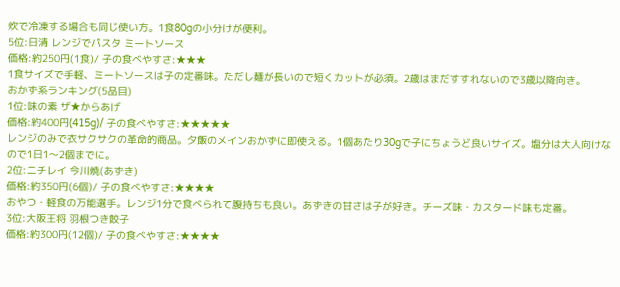炊で冷凍する場合も同じ使い方。1食80gの小分けが便利。
5位:日清 レンジでパスタ ミートソース
価格:約250円(1食)/ 子の食べやすさ:★★★
1食サイズで手軽、ミートソースは子の定番味。ただし麺が長いので短くカットが必須。2歳はまだすすれないので3歳以降向き。
おかず系ランキング(5品目)
1位:味の素 ザ★からあげ
価格:約400円(415g)/ 子の食べやすさ:★★★★★
レンジのみで衣サクサクの革命的商品。夕飯のメインおかずに即使える。1個あたり30gで子にちょうど良いサイズ。塩分は大人向けなので1日1〜2個までに。
2位:ニチレイ 今川焼(あずき)
価格:約350円(6個)/ 子の食べやすさ:★★★★
おやつ・軽食の万能選手。レンジ1分で食べられて腹持ちも良い。あずきの甘さは子が好き。チーズ味・カスタード味も定番。
3位:大阪王将 羽根つき餃子
価格:約300円(12個)/ 子の食べやすさ:★★★★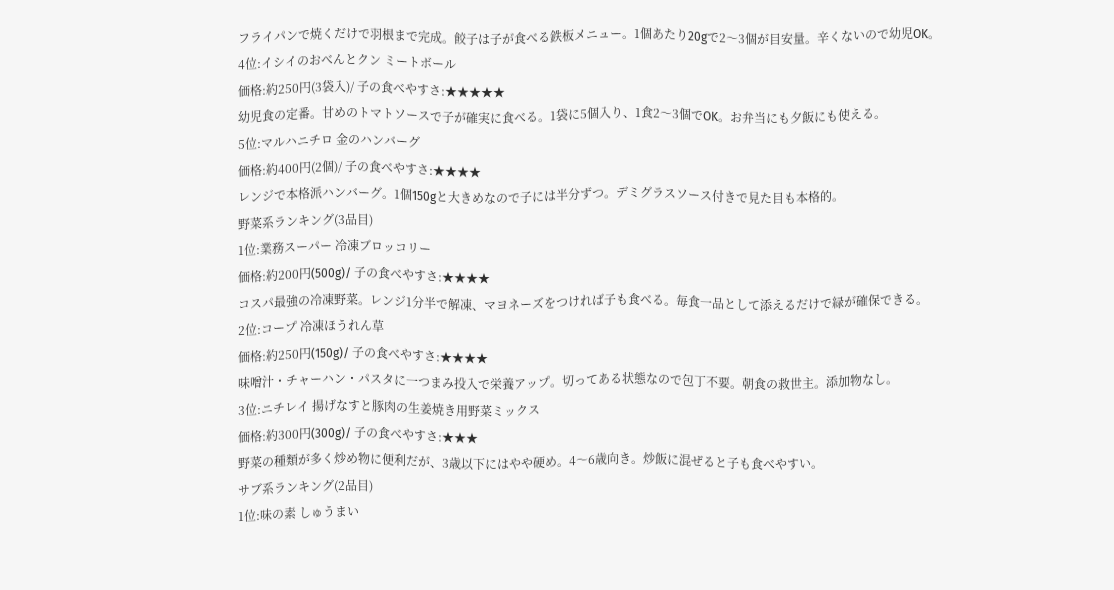フライパンで焼くだけで羽根まで完成。餃子は子が食べる鉄板メニュー。1個あたり20gで2〜3個が目安量。辛くないので幼児OK。
4位:イシイのおべんとクン ミートボール
価格:約250円(3袋入)/ 子の食べやすさ:★★★★★
幼児食の定番。甘めのトマトソースで子が確実に食べる。1袋に5個入り、1食2〜3個でOK。お弁当にも夕飯にも使える。
5位:マルハニチロ 金のハンバーグ
価格:約400円(2個)/ 子の食べやすさ:★★★★
レンジで本格派ハンバーグ。1個150gと大きめなので子には半分ずつ。デミグラスソース付きで見た目も本格的。
野菜系ランキング(3品目)
1位:業務スーパー 冷凍ブロッコリー
価格:約200円(500g)/ 子の食べやすさ:★★★★
コスパ最強の冷凍野菜。レンジ1分半で解凍、マヨネーズをつければ子も食べる。毎食一品として添えるだけで緑が確保できる。
2位:コープ 冷凍ほうれん草
価格:約250円(150g)/ 子の食べやすさ:★★★★
味噌汁・チャーハン・パスタに一つまみ投入で栄養アップ。切ってある状態なので包丁不要。朝食の救世主。添加物なし。
3位:ニチレイ 揚げなすと豚肉の生姜焼き用野菜ミックス
価格:約300円(300g)/ 子の食べやすさ:★★★
野菜の種類が多く炒め物に便利だが、3歳以下にはやや硬め。4〜6歳向き。炒飯に混ぜると子も食べやすい。
サブ系ランキング(2品目)
1位:味の素 しゅうまい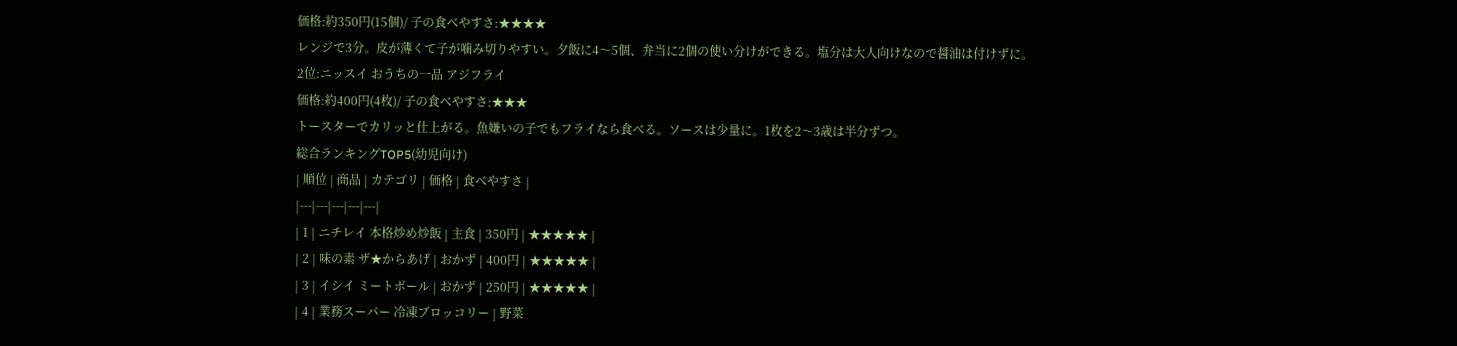価格:約350円(15個)/ 子の食べやすさ:★★★★
レンジで3分。皮が薄くて子が噛み切りやすい。夕飯に4〜5個、弁当に2個の使い分けができる。塩分は大人向けなので醤油は付けずに。
2位:ニッスイ おうちの一品 アジフライ
価格:約400円(4枚)/ 子の食べやすさ:★★★
トースターでカリッと仕上がる。魚嫌いの子でもフライなら食べる。ソースは少量に。1枚を2〜3歳は半分ずつ。
総合ランキングTOP5(幼児向け)
| 順位 | 商品 | カテゴリ | 価格 | 食べやすさ |
|---|---|---|---|---|
| 1 | ニチレイ 本格炒め炒飯 | 主食 | 350円 | ★★★★★ |
| 2 | 味の素 ザ★からあげ | おかず | 400円 | ★★★★★ |
| 3 | イシイ ミートボール | おかず | 250円 | ★★★★★ |
| 4 | 業務スーパー 冷凍ブロッコリー | 野菜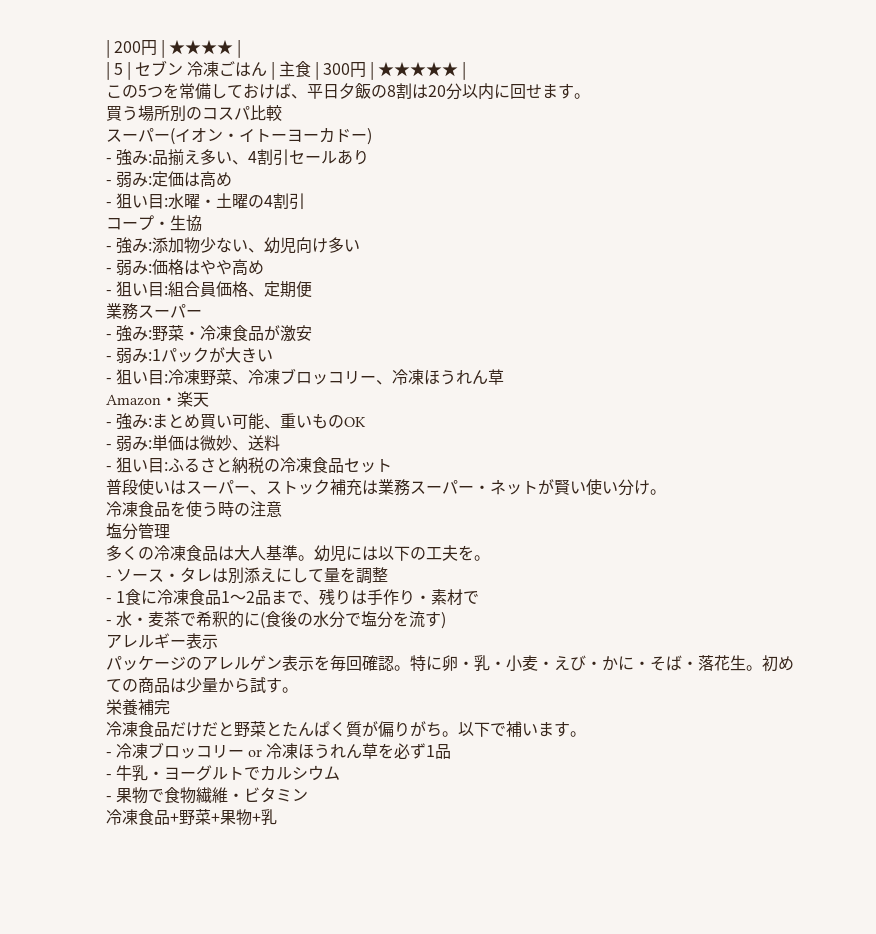| 200円 | ★★★★ |
| 5 | セブン 冷凍ごはん | 主食 | 300円 | ★★★★★ |
この5つを常備しておけば、平日夕飯の8割は20分以内に回せます。
買う場所別のコスパ比較
スーパー(イオン・イトーヨーカドー)
- 強み:品揃え多い、4割引セールあり
- 弱み:定価は高め
- 狙い目:水曜・土曜の4割引
コープ・生協
- 強み:添加物少ない、幼児向け多い
- 弱み:価格はやや高め
- 狙い目:組合員価格、定期便
業務スーパー
- 強み:野菜・冷凍食品が激安
- 弱み:1パックが大きい
- 狙い目:冷凍野菜、冷凍ブロッコリー、冷凍ほうれん草
Amazon・楽天
- 強み:まとめ買い可能、重いものOK
- 弱み:単価は微妙、送料
- 狙い目:ふるさと納税の冷凍食品セット
普段使いはスーパー、ストック補充は業務スーパー・ネットが賢い使い分け。
冷凍食品を使う時の注意
塩分管理
多くの冷凍食品は大人基準。幼児には以下の工夫を。
- ソース・タレは別添えにして量を調整
- 1食に冷凍食品1〜2品まで、残りは手作り・素材で
- 水・麦茶で希釈的に(食後の水分で塩分を流す)
アレルギー表示
パッケージのアレルゲン表示を毎回確認。特に卵・乳・小麦・えび・かに・そば・落花生。初めての商品は少量から試す。
栄養補完
冷凍食品だけだと野菜とたんぱく質が偏りがち。以下で補います。
- 冷凍ブロッコリー or 冷凍ほうれん草を必ず1品
- 牛乳・ヨーグルトでカルシウム
- 果物で食物繊維・ビタミン
冷凍食品+野菜+果物+乳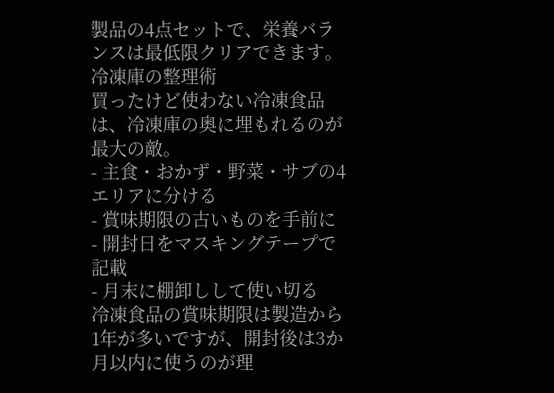製品の4点セットで、栄養バランスは最低限クリアできます。
冷凍庫の整理術
買ったけど使わない冷凍食品は、冷凍庫の奥に埋もれるのが最大の敵。
- 主食・おかず・野菜・サブの4エリアに分ける
- 賞味期限の古いものを手前に
- 開封日をマスキングテープで記載
- 月末に棚卸しして使い切る
冷凍食品の賞味期限は製造から1年が多いですが、開封後は3か月以内に使うのが理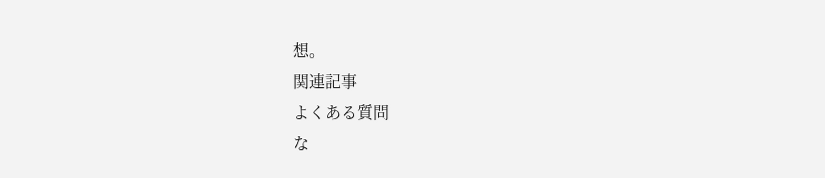想。
関連記事
よくある質問
な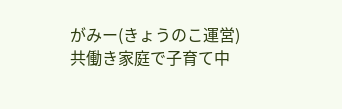がみー(きょうのこ運営)
共働き家庭で子育て中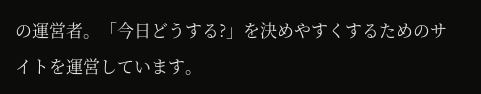の運営者。「今日どうする?」を決めやすくするためのサイトを運営しています。